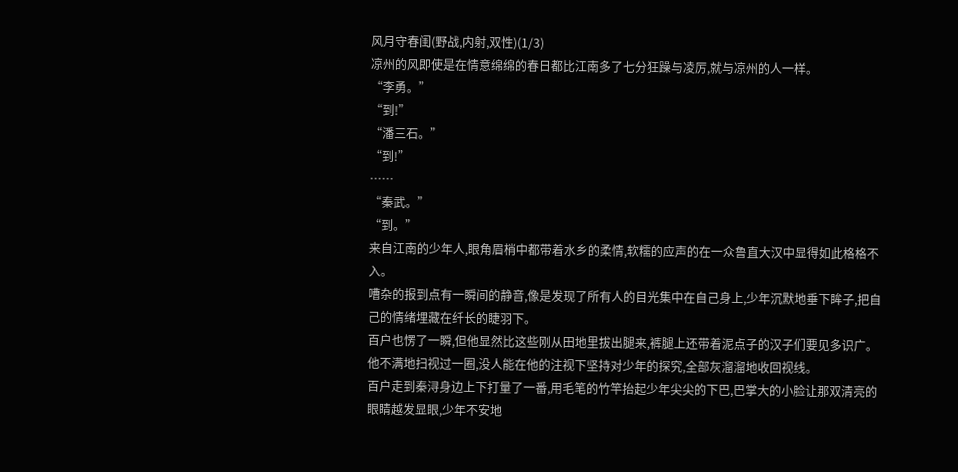风月守春闺(野战,内射,双性)(1/3)
凉州的风即使是在情意绵绵的春日都比江南多了七分狂躁与凌厉,就与凉州的人一样。
“李勇。”
“到!”
“潘三石。”
“到!”
……
“秦武。”
“到。”
来自江南的少年人,眼角眉梢中都带着水乡的柔情,软糯的应声的在一众鲁直大汉中显得如此格格不入。
嘈杂的报到点有一瞬间的静音,像是发现了所有人的目光集中在自己身上,少年沉默地垂下眸子,把自己的情绪埋藏在纤长的睫羽下。
百户也愣了一瞬,但他显然比这些刚从田地里拔出腿来,裤腿上还带着泥点子的汉子们要见多识广。他不满地扫视过一圈,没人能在他的注视下坚持对少年的探究,全部灰溜溜地收回视线。
百户走到秦浔身边上下打量了一番,用毛笔的竹竿抬起少年尖尖的下巴,巴掌大的小脸让那双清亮的眼睛越发显眼,少年不安地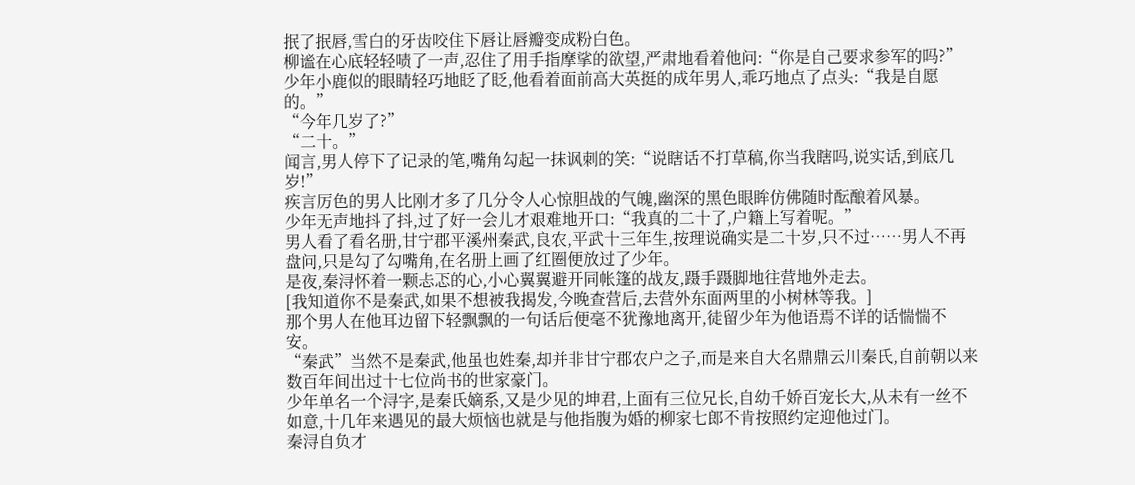抿了抿唇,雪白的牙齿咬住下唇让唇瓣变成粉白色。
柳谧在心底轻轻啧了一声,忍住了用手指摩挲的欲望,严肃地看着他问:“你是自己要求参军的吗?”
少年小鹿似的眼睛轻巧地眨了眨,他看着面前高大英挺的成年男人,乖巧地点了点头:“我是自愿的。”
“今年几岁了?”
“二十。”
闻言,男人停下了记录的笔,嘴角勾起一抹讽刺的笑:“说瞎话不打草稿,你当我瞎吗,说实话,到底几岁!”
疾言厉色的男人比刚才多了几分令人心惊胆战的气魄,幽深的黑色眼眸仿佛随时酝酿着风暴。
少年无声地抖了抖,过了好一会儿才艰难地开口:“我真的二十了,户籍上写着呢。”
男人看了看名册,甘宁郡平溪州秦武,良农,平武十三年生,按理说确实是二十岁,只不过……男人不再盘问,只是勾了勾嘴角,在名册上画了红圈便放过了少年。
是夜,秦浔怀着一颗忐忑的心,小心翼翼避开同帐篷的战友,蹑手蹑脚地往营地外走去。
[我知道你不是秦武,如果不想被我揭发,今晚查营后,去营外东面两里的小树林等我。]
那个男人在他耳边留下轻飘飘的一句话后便毫不犹豫地离开,徒留少年为他语焉不详的话惴惴不安。
“秦武”当然不是秦武,他虽也姓秦,却并非甘宁郡农户之子,而是来自大名鼎鼎云川秦氏,自前朝以来数百年间出过十七位尚书的世家豪门。
少年单名一个浔字,是秦氏嫡系,又是少见的坤君,上面有三位兄长,自幼千娇百宠长大,从未有一丝不如意,十几年来遇见的最大烦恼也就是与他指腹为婚的柳家七郎不肯按照约定迎他过门。
秦浔自负才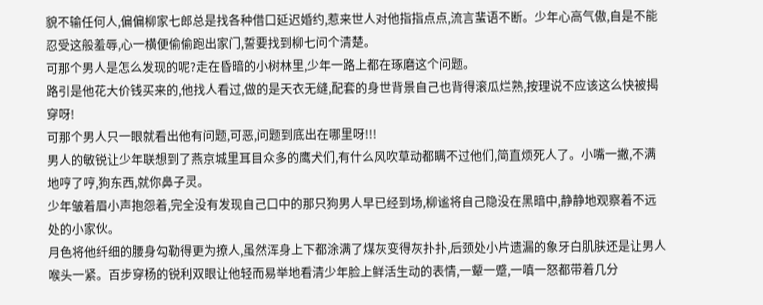貌不输任何人,偏偏柳家七郎总是找各种借口延迟婚约,惹来世人对他指指点点,流言蜚语不断。少年心高气傲,自是不能忍受这般羞辱,心一横便偷偷跑出家门,誓要找到柳七问个清楚。
可那个男人是怎么发现的呢?走在昏暗的小树林里,少年一路上都在琢磨这个问题。
路引是他花大价钱买来的,他找人看过,做的是天衣无缝,配套的身世背景自己也背得滚瓜烂熟,按理说不应该这么快被揭穿呀!
可那个男人只一眼就看出他有问题,可恶,问题到底出在哪里呀!!!
男人的敏锐让少年联想到了燕京城里耳目众多的鹰犬们,有什么风吹草动都瞒不过他们,简直烦死人了。小嘴一撇,不满地哼了哼,狗东西,就你鼻子灵。
少年皱着眉小声抱怨着,完全没有发现自己口中的那只狗男人早已经到场,柳谧将自己隐没在黑暗中,静静地观察着不远处的小家伙。
月色将他纤细的腰身勾勒得更为撩人,虽然浑身上下都涂满了煤灰变得灰扑扑,后颈处小片遗漏的象牙白肌肤还是让男人喉头一紧。百步穿杨的锐利双眼让他轻而易举地看清少年脸上鲜活生动的表情,一颦一蹙,一嗔一怒都带着几分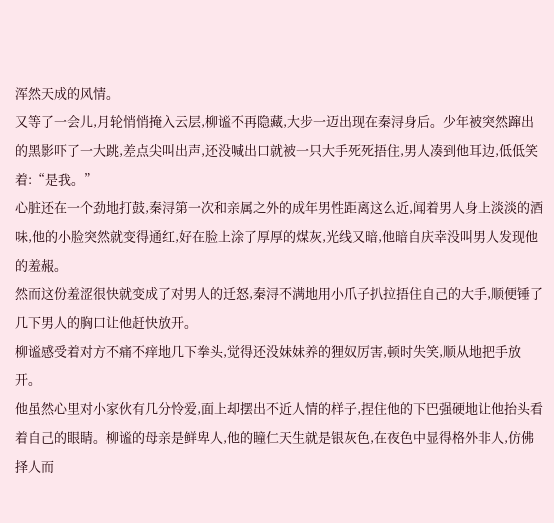浑然天成的风情。
又等了一会儿,月轮悄悄掩入云层,柳谧不再隐藏,大步一迈出现在秦浔身后。少年被突然蹿出的黑影吓了一大跳,差点尖叫出声,还没喊出口就被一只大手死死捂住,男人凑到他耳边,低低笑着:“是我。”
心脏还在一个劲地打鼓,秦浔第一次和亲属之外的成年男性距离这么近,闻着男人身上淡淡的酒味,他的小脸突然就变得通红,好在脸上涂了厚厚的煤灰,光线又暗,他暗自庆幸没叫男人发现他的羞赧。
然而这份羞涩很快就变成了对男人的迁怒,秦浔不满地用小爪子扒拉捂住自己的大手,顺便锤了几下男人的胸口让他赶快放开。
柳谧感受着对方不痛不痒地几下拳头,觉得还没妹妹养的狸奴厉害,顿时失笑,顺从地把手放开。
他虽然心里对小家伙有几分怜爱,面上却摆出不近人情的样子,捏住他的下巴强硬地让他抬头看着自己的眼睛。柳谧的母亲是鲜卑人,他的瞳仁天生就是银灰色,在夜色中显得格外非人,仿佛择人而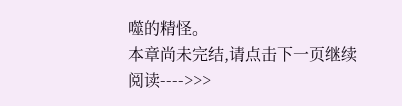噬的精怪。
本章尚未完结,请点击下一页继续阅读---->>>